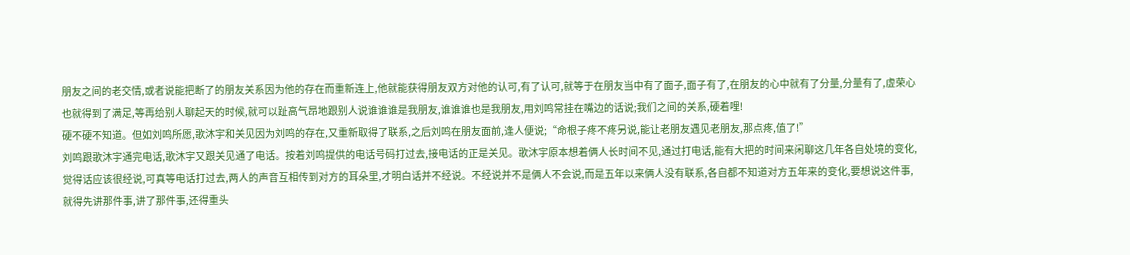朋友之间的老交情,或者说能把断了的朋友关系因为他的存在而重新连上,他就能获得朋友双方对他的认可,有了认可,就等于在朋友当中有了面子,面子有了,在朋友的心中就有了分量,分量有了,虚荣心也就得到了满足,等再给别人聊起天的时候,就可以趾高气昂地跟别人说谁谁谁是我朋友,谁谁谁也是我朋友,用刘鸣常挂在嘴边的话说;我们之间的关系,硬着哩!
硬不硬不知道。但如刘鸣所愿,歌沐宇和关见因为刘鸣的存在,又重新取得了联系,之后刘鸣在朋友面前,逢人便说;“命根子疼不疼另说,能让老朋友遇见老朋友,那点疼,值了!”
刘鸣跟歌沐宇通完电话,歌沐宇又跟关见通了电话。按着刘鸣提供的电话号码打过去,接电话的正是关见。歌沐宇原本想着俩人长时间不见,通过打电话,能有大把的时间来闲聊这几年各自处境的变化,觉得话应该很经说,可真等电话打过去,两人的声音互相传到对方的耳朵里,才明白话并不经说。不经说并不是俩人不会说,而是五年以来俩人没有联系,各自都不知道对方五年来的变化,要想说这件事,就得先讲那件事,讲了那件事,还得重头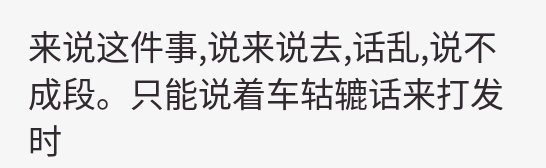来说这件事,说来说去,话乱,说不成段。只能说着车轱辘话来打发时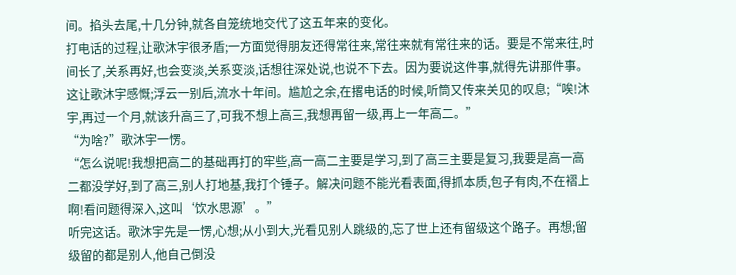间。掐头去尾,十几分钟,就各自笼统地交代了这五年来的变化。
打电话的过程,让歌沐宇很矛盾;一方面觉得朋友还得常往来,常往来就有常往来的话。要是不常来往,时间长了,关系再好,也会变淡,关系变淡,话想往深处说,也说不下去。因为要说这件事,就得先讲那件事。这让歌沐宇感慨;浮云一别后,流水十年间。尴尬之余,在撂电话的时候,听筒又传来关见的叹息;“唉!沐宇,再过一个月,就该升高三了,可我不想上高三,我想再留一级,再上一年高二。”
“为啥?”歌沐宇一愣。
“怎么说呢!我想把高二的基础再打的牢些,高一高二主要是学习,到了高三主要是复习,我要是高一高二都没学好,到了高三,别人打地基,我打个锤子。解决问题不能光看表面,得抓本质,包子有肉,不在褶上啊!看问题得深入,这叫‘饮水思源’。”
听完这话。歌沐宇先是一愣,心想;从小到大,光看见别人跳级的,忘了世上还有留级这个路子。再想;留级留的都是别人,他自己倒没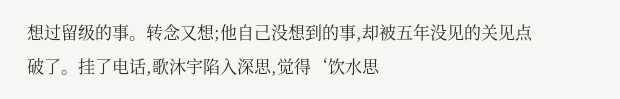想过留级的事。转念又想;他自己没想到的事,却被五年没见的关见点破了。挂了电话,歌沐宇陷入深思,觉得‘饮水思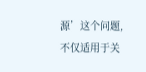源’这个问题,不仅适用于关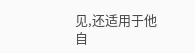见,还适用于他自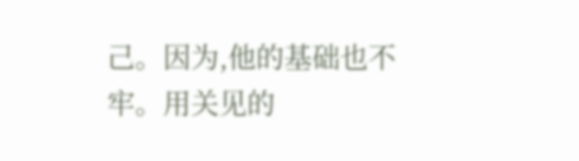己。因为,他的基础也不牢。用关见的